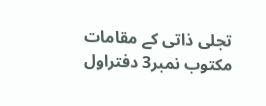تجلی ذاتی کے مقامات مکتوب نمبر3 دفتراول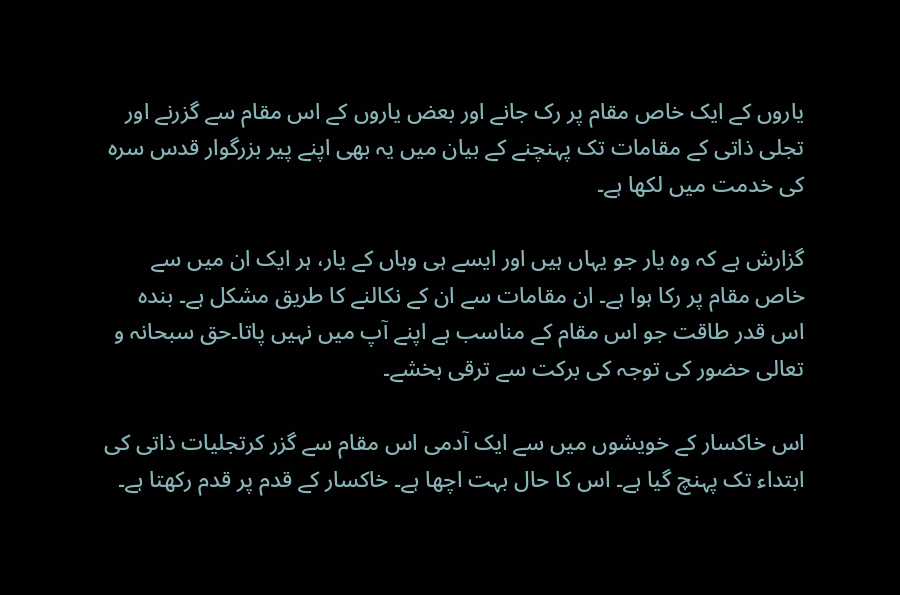یاروں کے ایک خاص مقام پر رک جانے اور بعض یاروں کے اس مقام سے گزرنے اور تجلی ذاتی کے مقامات تک پہنچنے کے بیان میں یہ بھی اپنے پیر بزرگوار قدس سرہ کی خدمت میں لکھا ہے۔

گزارش ہے کہ وہ یار جو یہاں ہیں اور ایسے ہی وہاں کے یار، ہر ایک ان میں سے خاص مقام پر رکا ہوا ہے۔ ان مقامات سے ان کے نکالنے کا طریق مشکل ہے۔ بندہ اس قدر طاقت جو اس مقام کے مناسب ہے اپنے آپ میں نہیں پاتا۔حق سبحانہ و تعالی حضور کی توجہ کی برکت سے ترقی بخشے۔

اس خاکسار کے خویشوں میں سے ایک آدمی اس مقام سے گزر کرتجليات ذاتی کی ابتداء تک پہنچ گیا ہے۔ اس کا حال بہت اچھا ہے۔ خاکسار کے قدم پر قدم رکھتا ہے۔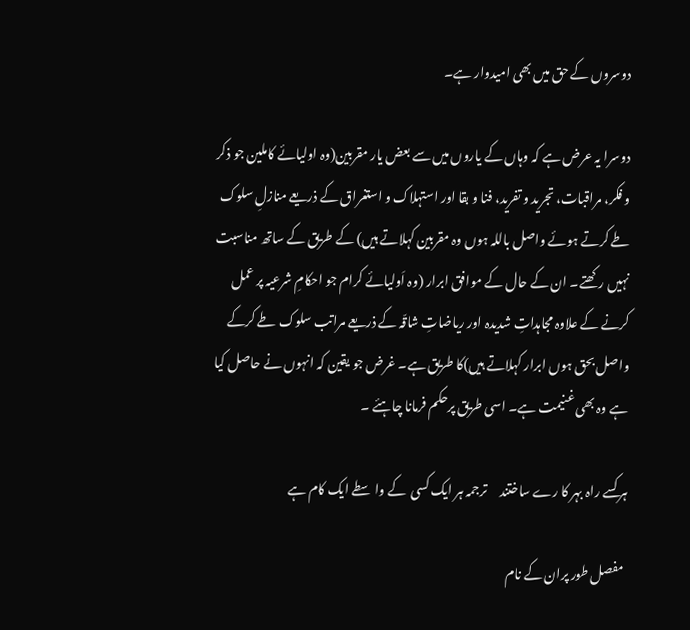دوسروں کے حق میں بھی امیدوار ہے۔

دوسرا یہ عرض ہے کہ وہاں کے یاروں میں سے بعض یار مقربین(وہ اولیائے کاملین جو ذکر و فکر، مراقبات، تجرید و تفرید، فنا و بقا اور استہلاک و استغراق کے ذریعے منازلِ سلوک طے کرتے ہوئے واصل باللہ ہوں وہ مقربین کہلاتے ہیں) کے طریق کے ساتھ مناسبت نہیں رکھتے۔ ان کے حال کے موافق ابرار (وہ اَولیائے کرام جو احکامِ شرعیہ پر عمل کرنے کے علاوہ مجاہداتِ شدیدہ اور ریاضاتِ شاقّہ کے ذریعے مراتب سلوک طے کرکے واصل بحق ہوں ابرار کہلاتے ہیں)کا طریق ہے۔ غرض جو یقین کہ انہوں نے حاصل کیا ہے وہ بھی غنیمت ہے۔ اسی طریق پرحکم فرمانا چاہئے ۔

ہر کسے راہ بہر کا رے ساختند     ترجمہ ہر ایک کسی  کے واسطے ایک کام ہے

 مفصل طور پران کے نام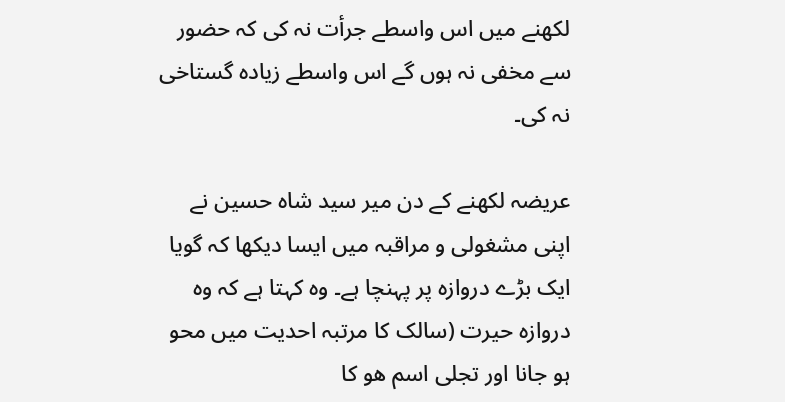لکھنے میں اس واسطے جرأت نہ کی کہ حضور سے مخفی نہ ہوں گے اس واسطے زیادہ گستاخی نہ کی۔

عریضہ لکھنے کے دن میر سید شاہ حسین نے اپنی مشغولی و مراقبہ میں ایسا دیکھا کہ گویا ایک بڑے دروازہ پر پہنچا ہے۔ وہ کہتا ہے کہ وہ دروازہ حیرت (سالک کا مرتبہ احدیت میں محو ہو جانا اور تجلی اسم ھو کا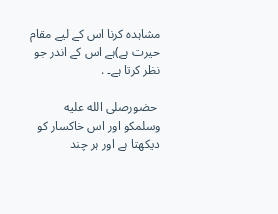مشاہدہ کرنا اس کے لیے مقام حیرت ہے)ہے اس کے اندر جو نظر کرتا ہے۔ .

 حضورصلى الله عليه وسلمکو اور اس خاکسار کو دیکھتا ہے اور ہر چند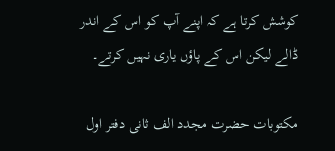کوشش کرتا ہے کہ اپنے آپ کو اس کے اندر ڈالے لیکن اس کے پاؤں یاری نہیں کرتے۔

مکتوبات حضرت مجدد الف ثانی دفتر اول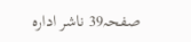صفحہ39 ناشر ادارہ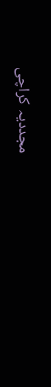مجددیہ کراچی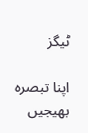ٹیگز

اپنا تبصرہ بھیجیں